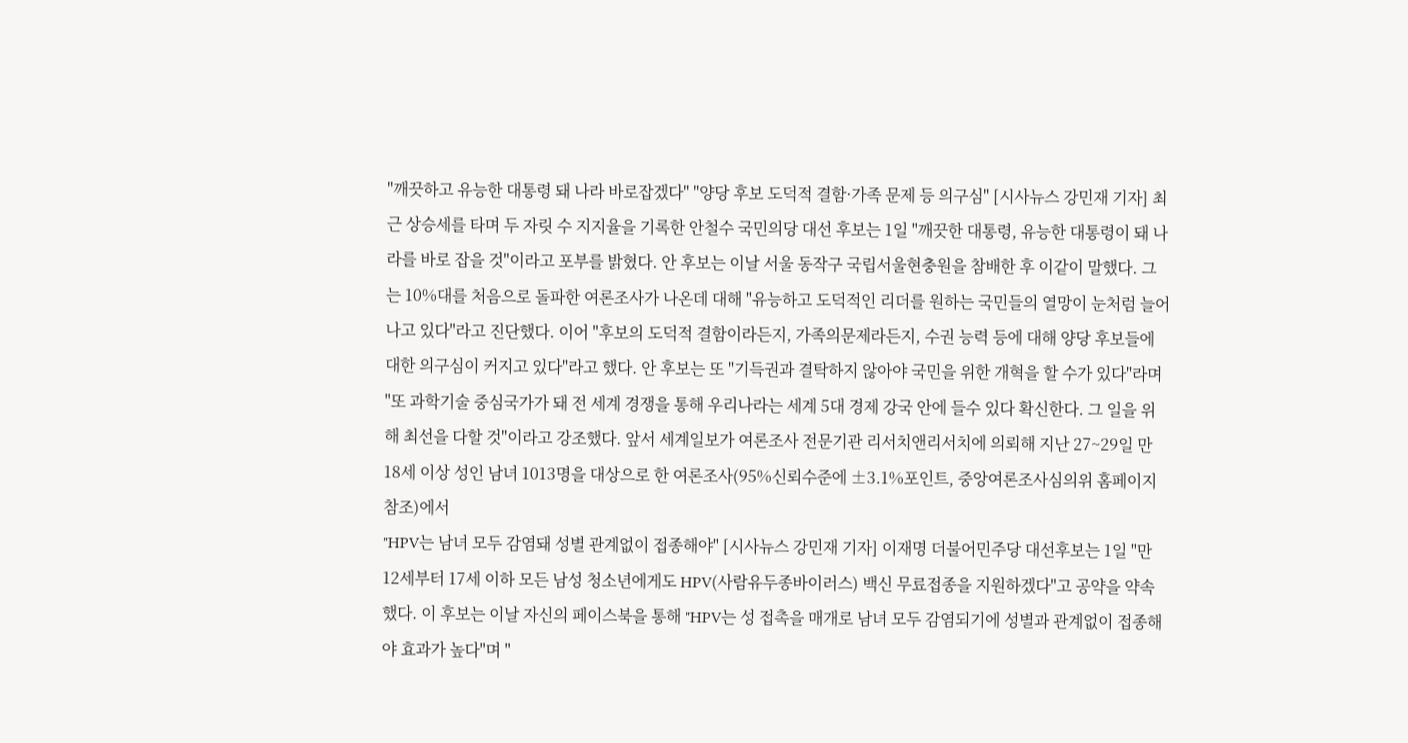"깨끗하고 유능한 대통령 돼 나라 바로잡겠다" "양당 후보 도덕적 결함·가족 문제 등 의구심" [시사뉴스 강민재 기자] 최근 상승세를 타며 두 자릿 수 지지율을 기록한 안철수 국민의당 대선 후보는 1일 "깨끗한 대통령, 유능한 대통령이 돼 나라를 바로 잡을 것"이라고 포부를 밝혔다. 안 후보는 이날 서울 동작구 국립서울현충원을 참배한 후 이같이 말했다. 그는 10%대를 처음으로 돌파한 여론조사가 나온데 대해 "유능하고 도덕적인 리더를 원하는 국민들의 열망이 눈처럼 늘어나고 있다"라고 진단했다. 이어 "후보의 도덕적 결함이라든지, 가족의문제라든지, 수권 능력 등에 대해 양당 후보들에 대한 의구심이 커지고 있다"라고 했다. 안 후보는 또 "기득권과 결탁하지 않아야 국민을 위한 개혁을 할 수가 있다"라며 "또 과학기술 중심국가가 돼 전 세계 경쟁을 통해 우리나라는 세계 5대 경제 강국 안에 들수 있다 확신한다. 그 일을 위해 최선을 다할 것"이라고 강조했다. 앞서 세계일보가 여론조사 전문기관 리서치앤리서치에 의뢰해 지난 27~29일 만 18세 이상 성인 남녀 1013명을 대상으로 한 여론조사(95%신뢰수준에 ±3.1%포인트, 중앙여론조사심의위 홈페이지 참조)에서
"HPV는 남녀 모두 감염돼 성별 관계없이 접종해야" [시사뉴스 강민재 기자] 이재명 더불어민주당 대선후보는 1일 "만 12세부터 17세 이하 모든 남성 청소년에게도 HPV(사람유두종바이러스) 백신 무료접종을 지원하겠다"고 공약을 약속했다. 이 후보는 이날 자신의 페이스북을 통해 "HPV는 성 접촉을 매개로 남녀 모두 감염되기에 성별과 관계없이 접종해야 효과가 높다"며 "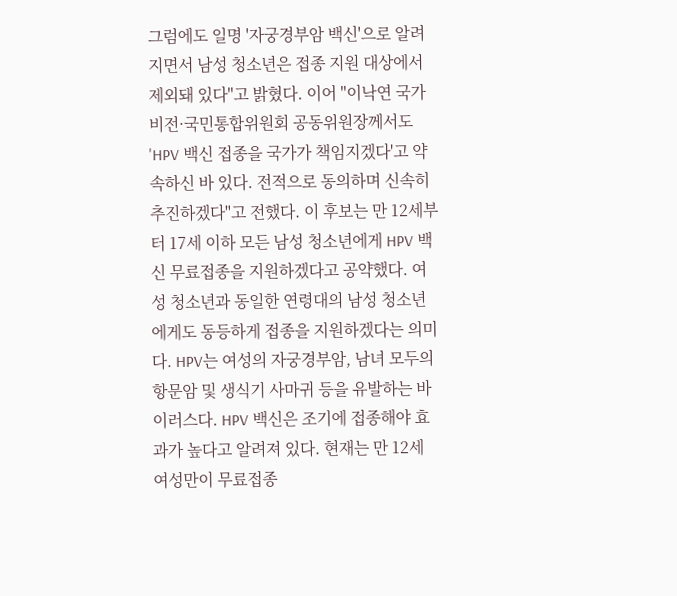그럼에도 일명 '자궁경부암 백신'으로 알려지면서 남성 청소년은 접종 지원 대상에서 제외돼 있다"고 밝혔다. 이어 "이낙연 국가비전·국민통합위원회 공동위원장께서도 'HPV 백신 접종을 국가가 책임지겠다'고 약속하신 바 있다. 전적으로 동의하며 신속히 추진하겠다"고 전했다. 이 후보는 만 12세부터 17세 이하 모든 남성 청소년에게 HPV 백신 무료접종을 지원하겠다고 공약했다. 여성 청소년과 동일한 연령대의 남성 청소년에게도 동등하게 접종을 지원하겠다는 의미다. HPV는 여성의 자궁경부암, 남녀 모두의 항문암 및 생식기 사마귀 등을 유발하는 바이러스다. HPV 백신은 조기에 접종해야 효과가 높다고 알려져 있다. 현재는 만 12세 여성만이 무료접종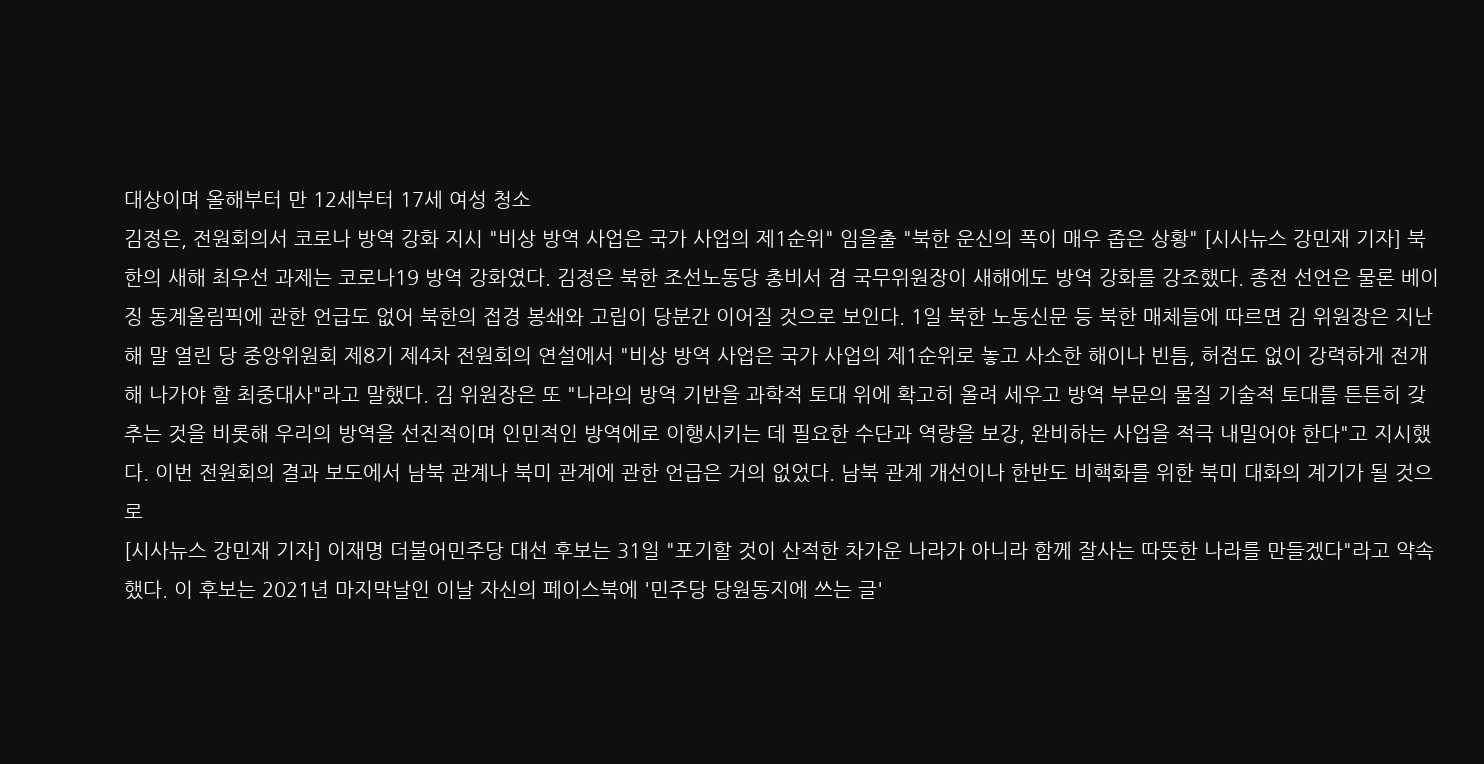대상이며 올해부터 만 12세부터 17세 여성 청소
김정은, 전원회의서 코로나 방역 강화 지시 "비상 방역 사업은 국가 사업의 제1순위" 임을출 "북한 운신의 폭이 매우 좁은 상황" [시사뉴스 강민재 기자] 북한의 새해 최우선 과제는 코로나19 방역 강화였다. 김정은 북한 조선노동당 총비서 겸 국무위원장이 새해에도 방역 강화를 강조했다. 종전 선언은 물론 베이징 동계올림픽에 관한 언급도 없어 북한의 접경 봉쇄와 고립이 당분간 이어질 것으로 보인다. 1일 북한 노동신문 등 북한 매체들에 따르면 김 위원장은 지난해 말 열린 당 중앙위원회 제8기 제4차 전원회의 연설에서 "비상 방역 사업은 국가 사업의 제1순위로 놓고 사소한 해이나 빈틈, 허점도 없이 강력하게 전개해 나가야 할 최중대사"라고 말했다. 김 위원장은 또 "나라의 방역 기반을 과학적 토대 위에 확고히 올려 세우고 방역 부문의 물질 기술적 토대를 튼튼히 갖추는 것을 비롯해 우리의 방역을 선진적이며 인민적인 방역에로 이행시키는 데 필요한 수단과 역량을 보강, 완비하는 사업을 적극 내밀어야 한다"고 지시했다. 이번 전원회의 결과 보도에서 남북 관계나 북미 관계에 관한 언급은 거의 없었다. 남북 관계 개선이나 한반도 비핵화를 위한 북미 대화의 계기가 될 것으로
[시사뉴스 강민재 기자] 이재명 더불어민주당 대선 후보는 31일 "포기할 것이 산적한 차가운 나라가 아니라 함께 잘사는 따뜻한 나라를 만들겠다"라고 약속했다. 이 후보는 2021년 마지막날인 이날 자신의 페이스북에 '민주당 당원동지에 쓰는 글'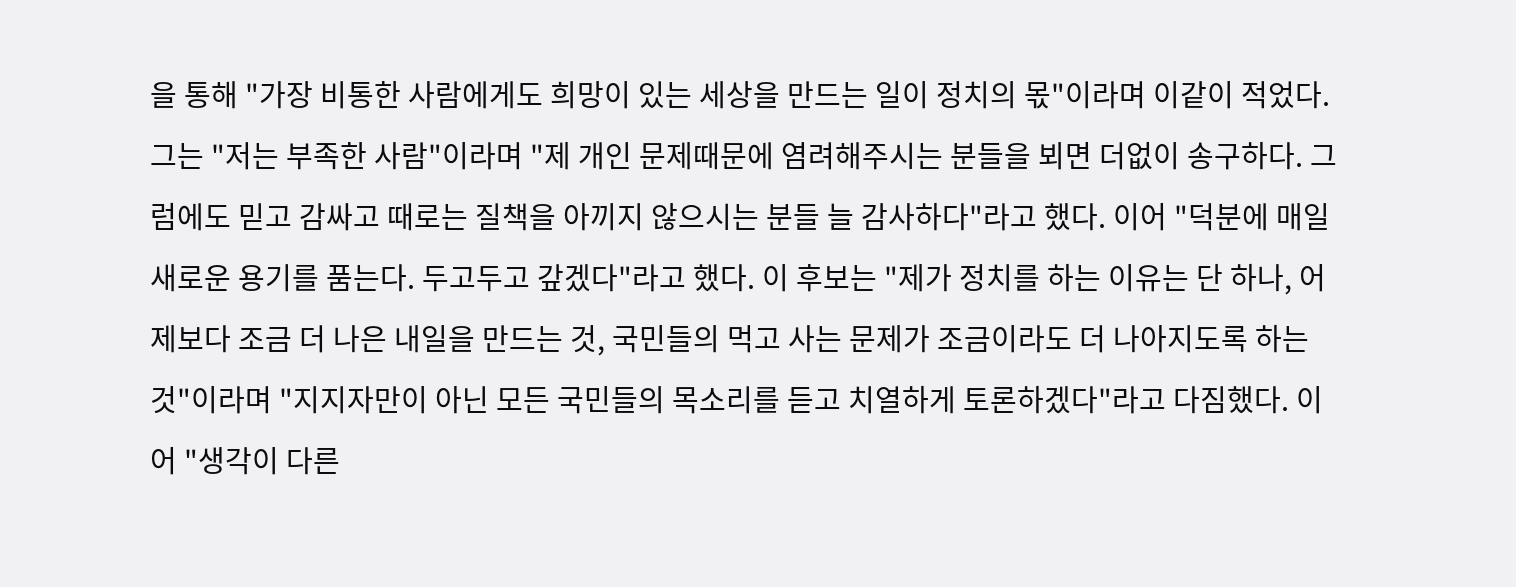을 통해 "가장 비통한 사람에게도 희망이 있는 세상을 만드는 일이 정치의 몫"이라며 이같이 적었다. 그는 "저는 부족한 사람"이라며 "제 개인 문제때문에 염려해주시는 분들을 뵈면 더없이 송구하다. 그럼에도 믿고 감싸고 때로는 질책을 아끼지 않으시는 분들 늘 감사하다"라고 했다. 이어 "덕분에 매일 새로운 용기를 품는다. 두고두고 갚겠다"라고 했다. 이 후보는 "제가 정치를 하는 이유는 단 하나, 어제보다 조금 더 나은 내일을 만드는 것, 국민들의 먹고 사는 문제가 조금이라도 더 나아지도록 하는 것"이라며 "지지자만이 아닌 모든 국민들의 목소리를 듣고 치열하게 토론하겠다"라고 다짐했다. 이어 "생각이 다른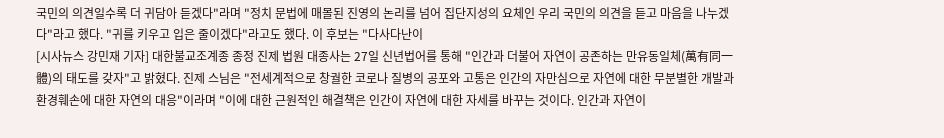국민의 의견일수록 더 귀담아 듣겠다"라며 "정치 문법에 매몰된 진영의 논리를 넘어 집단지성의 요체인 우리 국민의 의견을 듣고 마음을 나누겠다"라고 했다. "귀를 키우고 입은 줄이겠다"라고도 했다. 이 후보는 "다사다난이
[시사뉴스 강민재 기자] 대한불교조계종 종정 진제 법원 대종사는 27일 신년법어를 통해 "인간과 더불어 자연이 공존하는 만유동일체(萬有同一體)의 태도를 갖자"고 밝혔다. 진제 스님은 "전세계적으로 창궐한 코로나 질병의 공포와 고통은 인간의 자만심으로 자연에 대한 무분별한 개발과 환경훼손에 대한 자연의 대응"이라며 "이에 대한 근원적인 해결책은 인간이 자연에 대한 자세를 바꾸는 것이다. 인간과 자연이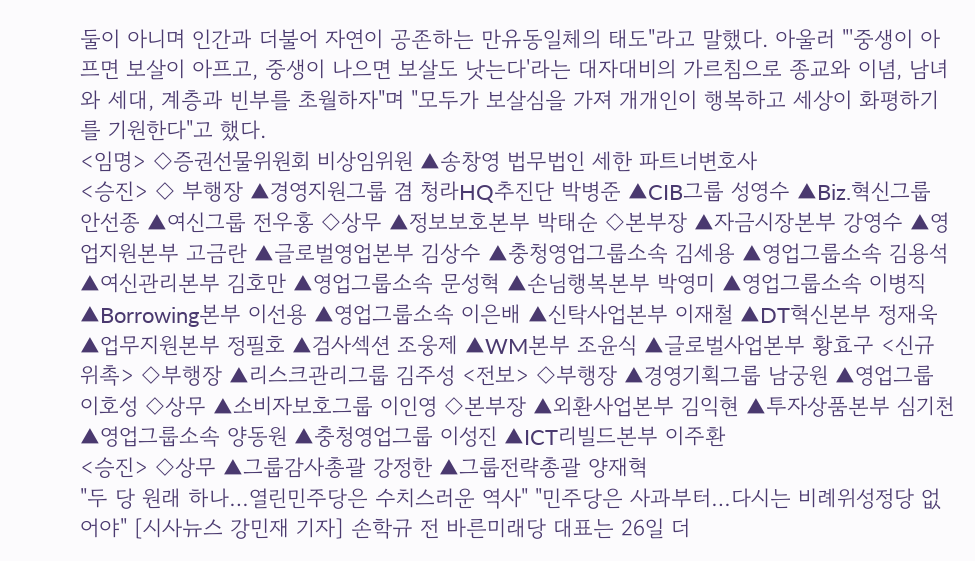둘이 아니며 인간과 더불어 자연이 공존하는 만유동일체의 태도"라고 말했다. 아울러 "'중생이 아프면 보살이 아프고, 중생이 나으면 보살도 낫는다'라는 대자대비의 가르침으로 종교와 이념, 남녀와 세대, 계층과 빈부를 초월하자"며 "모두가 보살심을 가져 개개인이 행복하고 세상이 화평하기를 기원한다"고 했다.
<임명> ◇증권선물위원회 비상임위원 ▲송창영 법무법인 세한 파트너변호사
<승진> ◇ 부행장 ▲경영지원그룹 겸 청라HQ추진단 박병준 ▲CIB그룹 성영수 ▲Biz.혁신그룹 안선종 ▲여신그룹 전우홍 ◇상무 ▲정보보호본부 박태순 ◇본부장 ▲자금시장본부 강영수 ▲영업지원본부 고금란 ▲글로벌영업본부 김상수 ▲충청영업그룹소속 김세용 ▲영업그룹소속 김용석 ▲여신관리본부 김호만 ▲영업그룹소속 문성혁 ▲손님행복본부 박영미 ▲영업그룹소속 이병직 ▲Borrowing본부 이선용 ▲영업그룹소속 이은배 ▲신탁사업본부 이재철 ▲DT혁신본부 정재욱 ▲업무지원본부 정필호 ▲검사섹션 조웅제 ▲WM본부 조윤식 ▲글로벌사업본부 황효구 <신규 위촉> ◇부행장 ▲리스크관리그룹 김주성 <전보> ◇부행장 ▲경영기획그룹 남궁원 ▲영업그룹 이호성 ◇상무 ▲소비자보호그룹 이인영 ◇본부장 ▲외환사업본부 김익현 ▲투자상품본부 심기천 ▲영업그룹소속 양동원 ▲충청영업그룹 이성진 ▲ICT리빌드본부 이주환
<승진> ◇상무 ▲그룹감사총괄 강정한 ▲그룹전략총괄 양재혁
"두 당 원래 하나…열린민주당은 수치스러운 역사" "민주당은 사과부터…다시는 비례위성정당 없어야" [시사뉴스 강민재 기자] 손학규 전 바른미래당 대표는 26일 더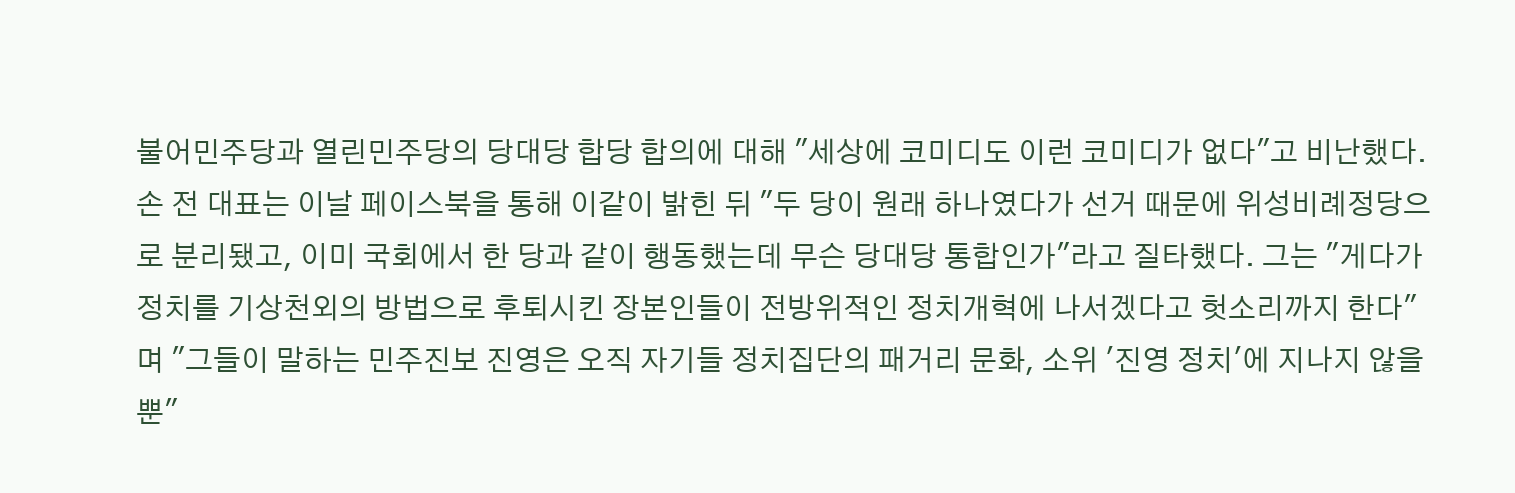불어민주당과 열린민주당의 당대당 합당 합의에 대해 "세상에 코미디도 이런 코미디가 없다"고 비난했다. 손 전 대표는 이날 페이스북을 통해 이같이 밝힌 뒤 "두 당이 원래 하나였다가 선거 때문에 위성비례정당으로 분리됐고, 이미 국회에서 한 당과 같이 행동했는데 무슨 당대당 통합인가"라고 질타했다. 그는 "게다가 정치를 기상천외의 방법으로 후퇴시킨 장본인들이 전방위적인 정치개혁에 나서겠다고 헛소리까지 한다"며 "그들이 말하는 민주진보 진영은 오직 자기들 정치집단의 패거리 문화, 소위 '진영 정치'에 지나지 않을 뿐"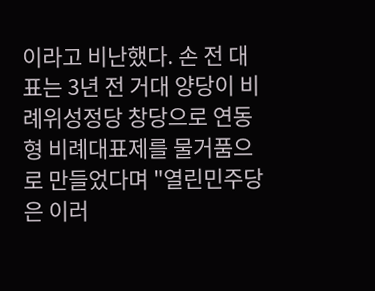이라고 비난했다. 손 전 대표는 3년 전 거대 양당이 비례위성정당 창당으로 연동형 비례대표제를 물거품으로 만들었다며 "열린민주당은 이러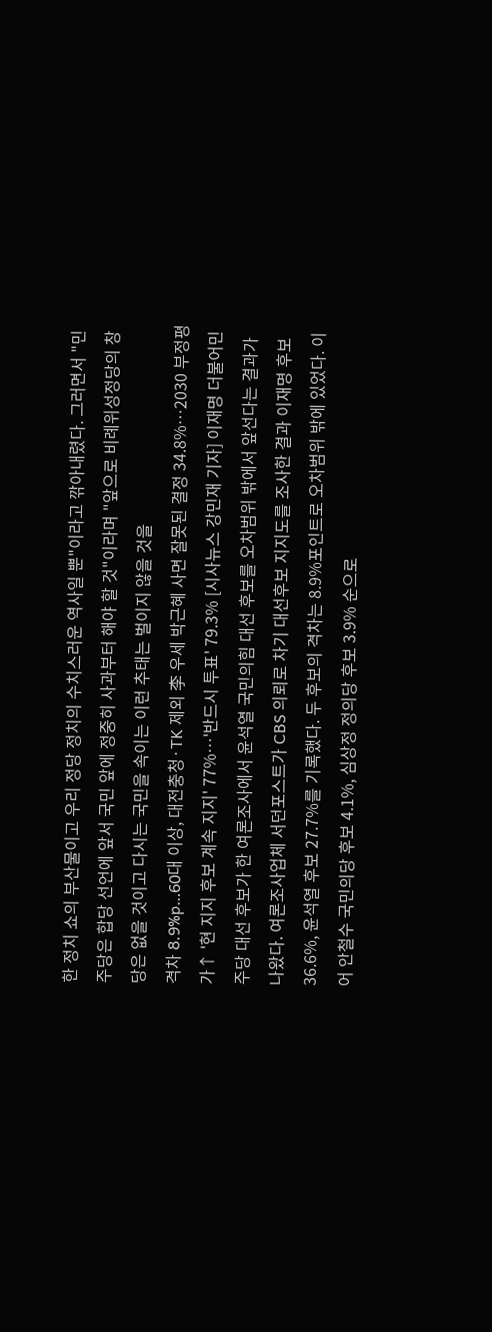한 정치 쇼의 부산물이고 우리 정당 정치의 수치스러운 역사일 뿐"이라고 깎아내렸다. 그러면서 "민주당은 합당 선언에 앞서 국민 앞에 정중히 사과부터 해야 할 것"이라며 "앞으로 비례위성정당의 창당은 없을 것이고 다시는 국민을 속이는 이런 추태는 벌이지 않을 것을
격차 8.9%p…60대 이상, 대전충청·TK 제외 李 우세 박근혜 사면 잘못된 결정 34.8%…2030 부정평가↑ '현 지지 후보 계속 지지' 77%…'반드시 투표' 79.3% [시사뉴스 강민재 기자] 이재명 더불어민주당 대선 후보가 한 여론조사에서 윤석열 국민의힘 대선 후보를 오차범위 밖에서 앞선다는 결과가 나왔다. 여론조사업체 서던포스트가 CBS 의뢰로 차기 대선후보 지지도를 조사한 결과 이재명 후보 36.6%, 윤석열 후보 27.7%를 기록했다. 두 후보의 격차는 8.9%포인트로 오차범위 밖에 있었다. 이어 안철수 국민의당 후보 4.1%, 심상정 정의당 후보 3.9% 순으로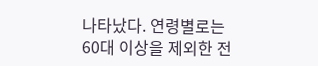나타났다. 연령별로는 60대 이상을 제외한 전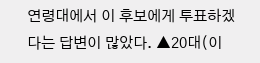연령대에서 이 후보에게 투표하겠다는 답변이 많았다. ▲20대(이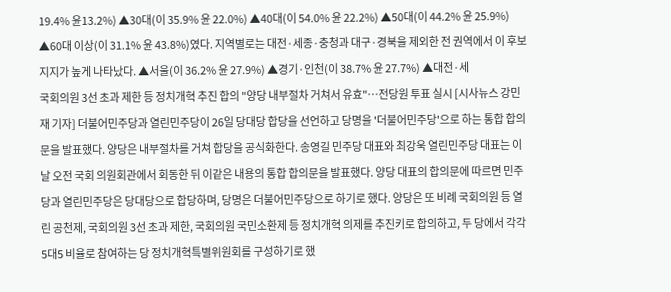19.4% 윤13.2%) ▲30대(이 35.9% 윤 22.0%) ▲40대(이 54.0% 윤 22.2%) ▲50대(이 44.2% 윤 25.9%) ▲60대 이상(이 31.1% 윤 43.8%)였다. 지역별로는 대전·세종·충청과 대구·경북을 제외한 전 권역에서 이 후보 지지가 높게 나타났다. ▲서울(이 36.2% 윤 27.9%) ▲경기·인천(이 38.7% 윤 27.7%) ▲대전·세
국회의원 3선 초과 제한 등 정치개혁 추진 합의 "양당 내부절차 거쳐서 유효"…전당원 투표 실시 [시사뉴스 강민재 기자] 더불어민주당과 열린민주당이 26일 당대당 합당을 선언하고 당명을 '더불어민주당'으로 하는 통합 합의문을 발표했다. 양당은 내부절차를 거쳐 합당을 공식화한다. 송영길 민주당 대표와 최강욱 열린민주당 대표는 이날 오전 국회 의원회관에서 회동한 뒤 이같은 내용의 통합 합의문을 발표했다. 양당 대표의 합의문에 따르면 민주당과 열린민주당은 당대당으로 합당하며, 당명은 더불어민주당으로 하기로 했다. 양당은 또 비례 국회의원 등 열린 공천제, 국회의원 3선 초과 제한, 국회의원 국민소환제 등 정치개혁 의제를 추진키로 합의하고, 두 당에서 각각 5대5 비율로 참여하는 당 정치개혁특별위원회를 구성하기로 했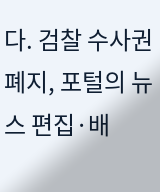다. 검찰 수사권 폐지, 포털의 뉴스 편집·배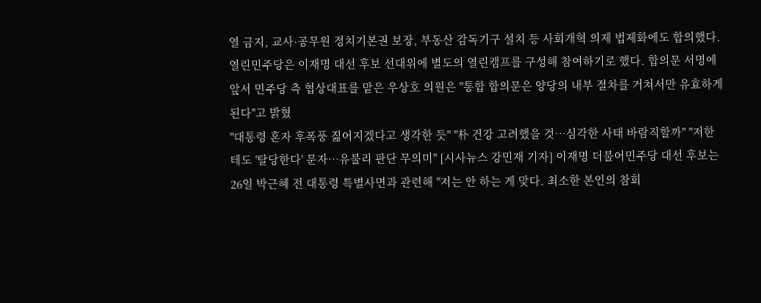열 금지, 교사·공무원 정치기본권 보장, 부동산 감독기구 설치 등 사회개혁 의제 법제화에도 합의했다. 열린민주당은 이재명 대선 후보 선대위에 별도의 열린캠프를 구성해 참여하기로 했다. 합의문 서명에 앞서 민주당 측 협상대표를 맡은 우상호 의원은 "통합 합의문은 양당의 내부 절차를 거쳐서만 유효하게 된다"고 밝혔
"대통령 혼자 후폭풍 짊어지겠다고 생각한 듯" "朴 건강 고려했을 것…심각한 사태 바람직할까" "저한테도 '탈당한다' 문자…유불리 판단 무의미" [시사뉴스 강민재 기자] 이재명 더불어민주당 대선 후보는 26일 박근혜 전 대통령 특별사면과 관련해 "저는 안 하는 게 맞다. 최소한 본인의 참회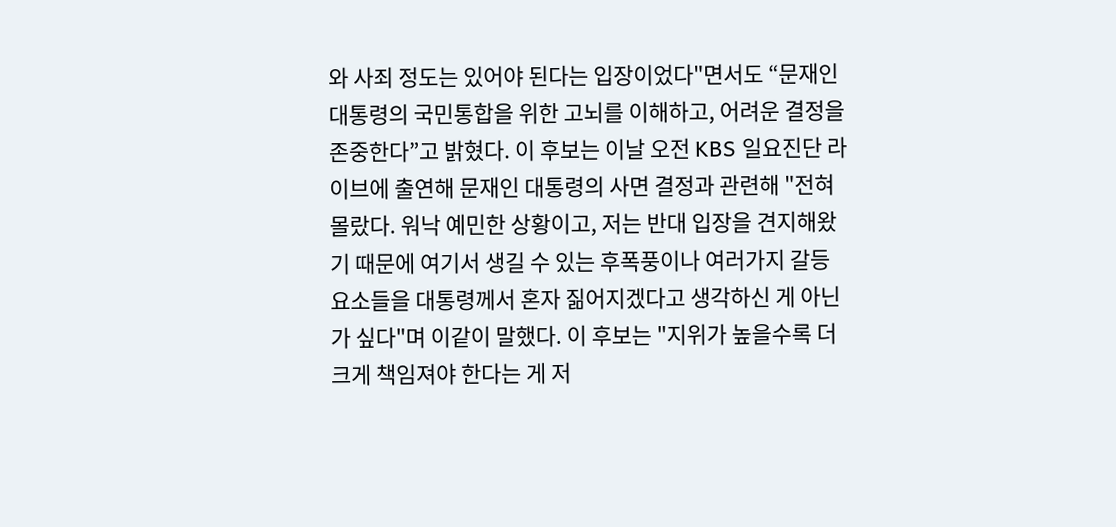와 사죄 정도는 있어야 된다는 입장이었다"면서도 “문재인 대통령의 국민통합을 위한 고뇌를 이해하고, 어려운 결정을 존중한다”고 밝혔다. 이 후보는 이날 오전 KBS 일요진단 라이브에 출연해 문재인 대통령의 사면 결정과 관련해 "전혀 몰랐다. 워낙 예민한 상황이고, 저는 반대 입장을 견지해왔기 때문에 여기서 생길 수 있는 후폭풍이나 여러가지 갈등 요소들을 대통령께서 혼자 짊어지겠다고 생각하신 게 아닌가 싶다"며 이같이 말했다. 이 후보는 "지위가 높을수록 더 크게 책임져야 한다는 게 저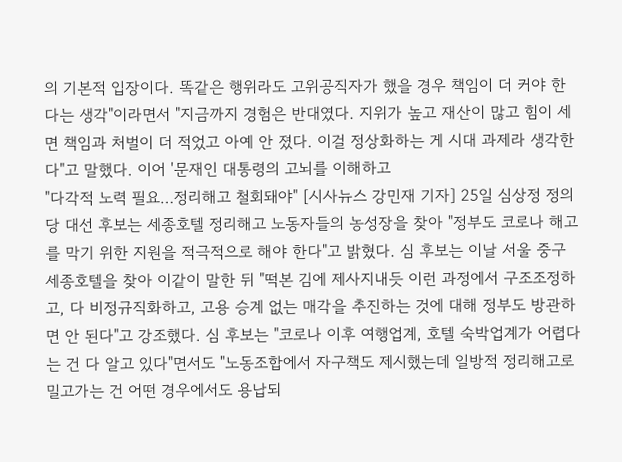의 기본적 입장이다. 똑같은 행위라도 고위공직자가 했을 경우 책임이 더 커야 한다는 생각"이라면서 "지금까지 경험은 반대였다. 지위가 높고 재산이 많고 힘이 세면 책임과 처벌이 더 적었고 아예 안 졌다. 이걸 정상화하는 게 시대 과제라 생각한다"고 말했다. 이어 '문재인 대통령의 고뇌를 이해하고
"다각적 노력 필요…정리해고 철회돼야" [시사뉴스 강민재 기자] 25일 심상정 정의당 대선 후보는 세종호텔 정리해고 노동자들의 농성장을 찾아 "정부도 코로나 해고를 막기 위한 지원을 적극적으로 해야 한다"고 밝혔다. 심 후보는 이날 서울 중구 세종호텔을 찾아 이같이 말한 뒤 "떡본 김에 제사지내듯 이런 과정에서 구조조정하고, 다 비정규직화하고, 고용 승계 없는 매각을 추진하는 것에 대해 정부도 방관하면 안 된다"고 강조했다. 심 후보는 "코로나 이후 여행업계, 호텔 숙박업계가 어렵다는 건 다 알고 있다"면서도 "노동조합에서 자구책도 제시했는데 일방적 정리해고로 밀고가는 건 어떤 경우에서도 용납되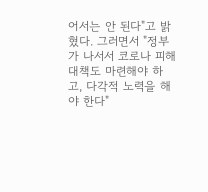어서는 안 된다"고 밝혔다. 그러면서 "정부가 나서서 코로나 피해 대책도 마련해야 하고, 다각적 노력을 해야 한다"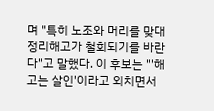며 "특히 노조와 머리를 맞대 정리해고가 철회되기를 바란다"고 말했다. 이 후보는 "'해고는 살인'이라고 외치면서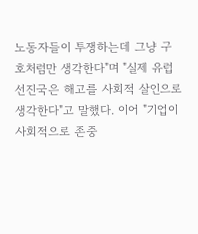노동자들이 투쟁하는데 그냥 구호처럼만 생각한다"며 "실제 유럽 선진국은 해고를 사회적 살인으로 생각한다"고 말했다. 이어 "기업이 사회적으로 존중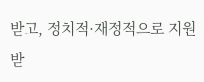받고, 정치적·재정적으로 지원받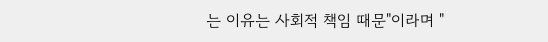는 이유는 사회적 책임 때문"이라며 "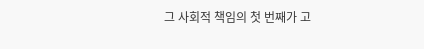그 사회적 책임의 첫 번째가 고